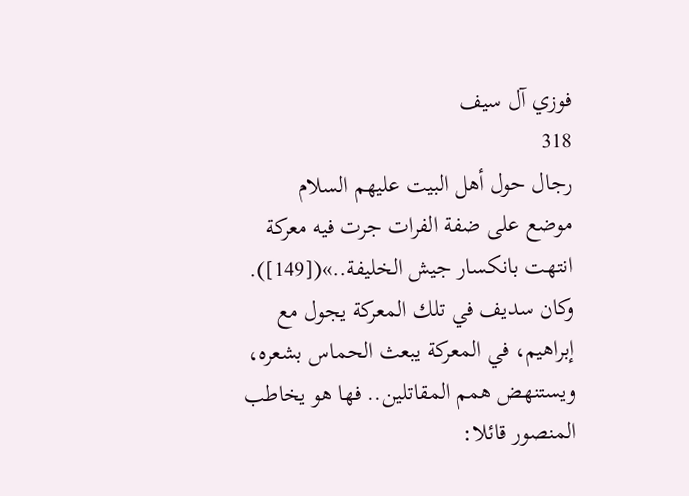فوزي آل سيف
318
رجال حول أهل البيت عليهم السلام
موضع على ضفة الفرات جرت فيه معركة انتهت بانكسار جيش الخليفة..»([149]). وكان سديف في تلك المعركة يجول مع إبراهيم، في المعركة يبعث الحماس بشعره، ويستنهض همم المقاتلين.. فها هو يخاطب المنصور قائلا: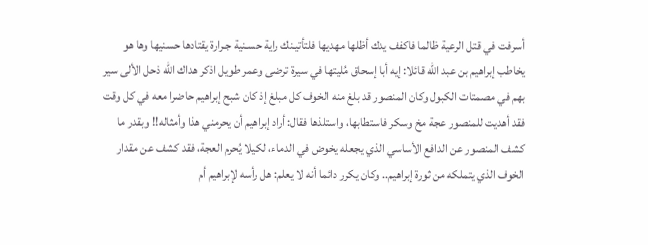أسرفت في قتل الرعية ظالما فاكفف يدك أظلها مهديها فلتأتيـنك راية حسـنية جـرارة يقتادها حسنيها وها هو يخاطب إبراهيم بن عبد الله قائلا: إيه أبا إسحاق مُليتها في سيرة ترضى وعمر طويل اذكر هداك الله ذحل الألى سير بهم في مصمتات الكبول وكان المنصور قد بلغ منه الخوف كل مبلغ إذ كان شبح إبراهيم حاضرا معه في كل وقت فقد أهديت للمنصور عجة مخ وسكر فاستطابها، واستلذها فقال: أراد إبراهيم أن يحرمني هذا وأمثاله!! وبقدر ما كشف المنصور عن الدافع الأساسي الذي يجعله يخوض في الدماء، لكيلا يُحرم العجة، فقد كشف عن مقدار الخوف الذي يتملكه من ثورة إبراهيم.. وكان يكرر دائما أنه لا يعلم: هل رأسه لإبراهيم أم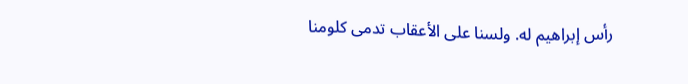رأس إبراهيم له. ولسنا على الأعقاب تدمى كلومنا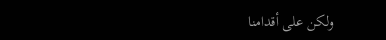ولكن على أقدامنا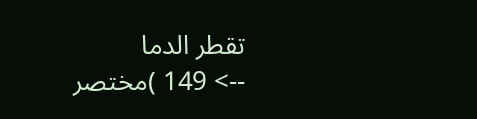تقطر الدما
--> 149 )مختصر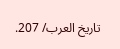تاريخ العرب/ 207.